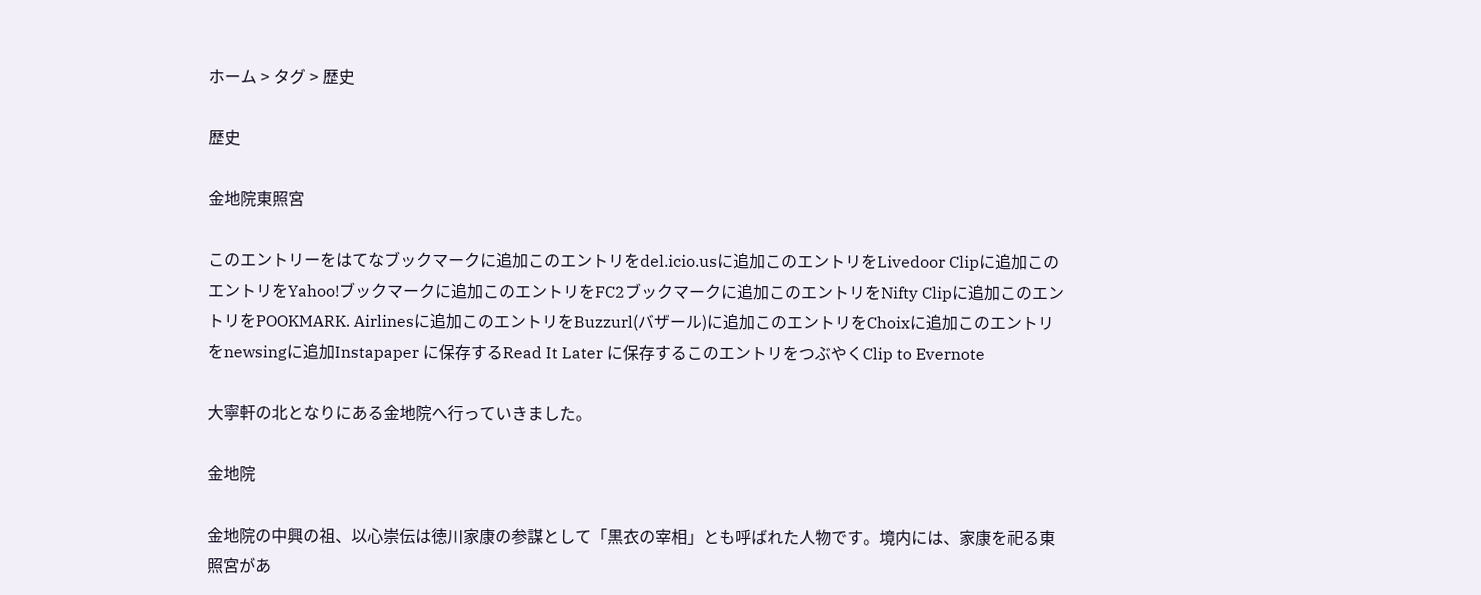ホーム > タグ > 歴史

歴史

金地院東照宮

このエントリーをはてなブックマークに追加このエントリをdel.icio.usに追加このエントリをLivedoor Clipに追加このエントリをYahoo!ブックマークに追加このエントリをFC2ブックマークに追加このエントリをNifty Clipに追加このエントリをPOOKMARK. Airlinesに追加このエントリをBuzzurl(バザール)に追加このエントリをChoixに追加このエントリをnewsingに追加Instapaper に保存するRead It Later に保存するこのエントリをつぶやくClip to Evernote

大寧軒の北となりにある金地院へ行っていきました。

金地院

金地院の中興の祖、以心崇伝は徳川家康の参謀として「黒衣の宰相」とも呼ばれた人物です。境内には、家康を祀る東照宮があ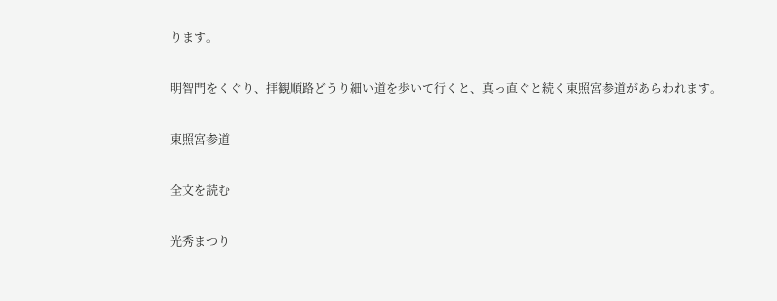ります。

明智門をくぐり、拝観順路どうり細い道を歩いて行くと、真っ直ぐと続く東照宮参道があらわれます。

東照宮参道

全文を読む

光秀まつり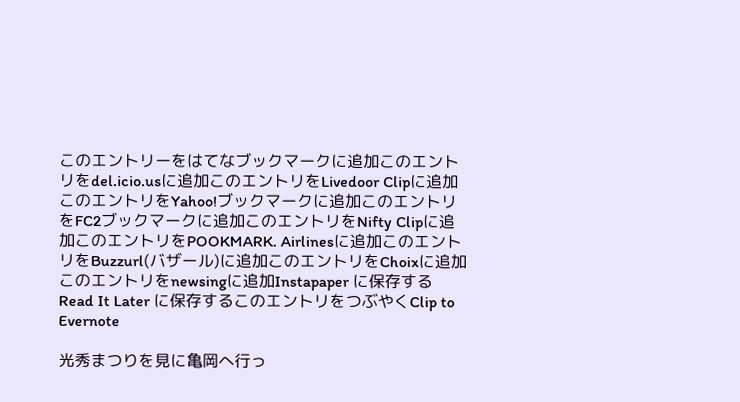このエントリーをはてなブックマークに追加このエントリをdel.icio.usに追加このエントリをLivedoor Clipに追加このエントリをYahoo!ブックマークに追加このエントリをFC2ブックマークに追加このエントリをNifty Clipに追加このエントリをPOOKMARK. Airlinesに追加このエントリをBuzzurl(バザール)に追加このエントリをChoixに追加このエントリをnewsingに追加Instapaper に保存するRead It Later に保存するこのエントリをつぶやくClip to Evernote

光秀まつりを見に亀岡へ行っ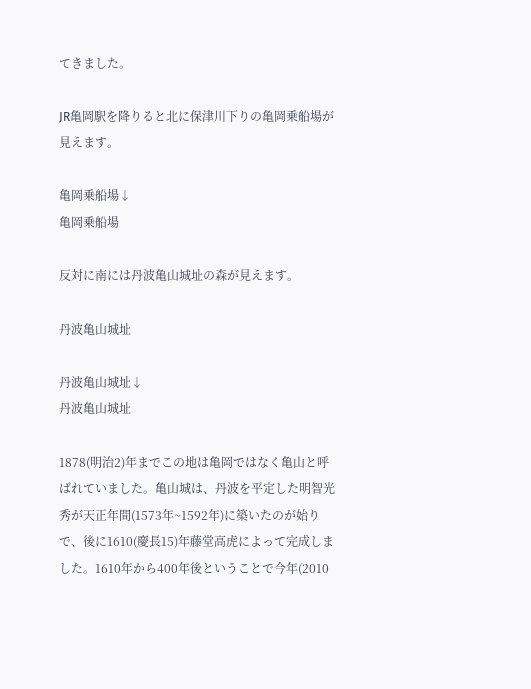てきました。

JR亀岡駅を降りると北に保津川下りの亀岡乗船場が見えます。

亀岡乗船場↓
亀岡乗船場

反対に南には丹波亀山城址の森が見えます。

丹波亀山城址

丹波亀山城址↓
丹波亀山城址

1878(明治2)年までこの地は亀岡ではなく亀山と呼ばれていました。亀山城は、丹波を平定した明智光秀が天正年間(1573年~1592年)に築いたのが始りで、後に1610(慶長15)年藤堂高虎によって完成しました。1610年から400年後ということで今年(2010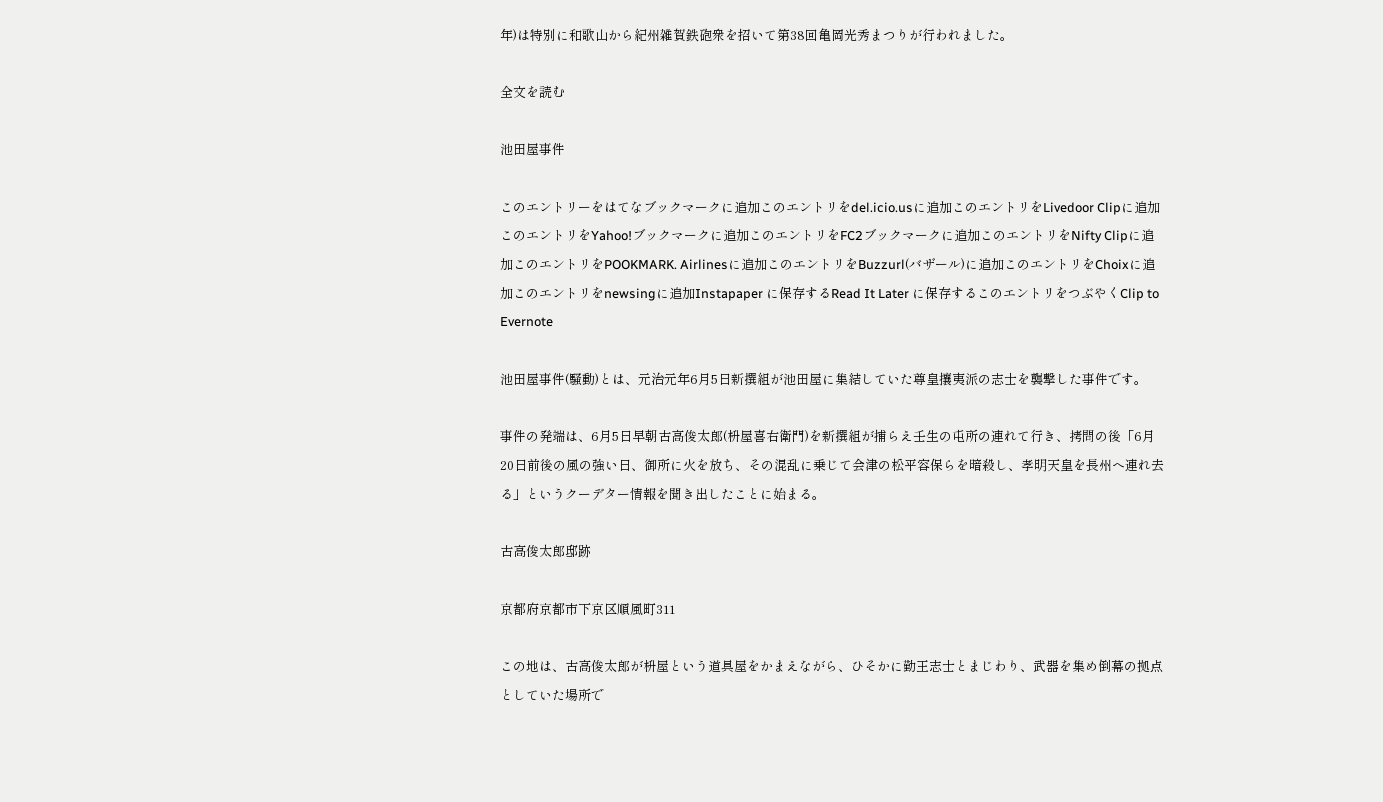年)は特別に和歌山から紀州雑賀鉄砲衆を招いて第38回亀岡光秀まつりが行われました。

全文を読む

池田屋事件

このエントリーをはてなブックマークに追加このエントリをdel.icio.usに追加このエントリをLivedoor Clipに追加このエントリをYahoo!ブックマークに追加このエントリをFC2ブックマークに追加このエントリをNifty Clipに追加このエントリをPOOKMARK. Airlinesに追加このエントリをBuzzurl(バザール)に追加このエントリをChoixに追加このエントリをnewsingに追加Instapaper に保存するRead It Later に保存するこのエントリをつぶやくClip to Evernote

池田屋事件(騒動)とは、元治元年6月5日新撰組が池田屋に集結していた尊皇攘夷派の志士を襲撃した事件です。

事件の発端は、6月5日早朝古高俊太郎(枡屋喜右衛門)を新撰組が捕らえ壬生の屯所の連れて行き、拷問の後「6月20日前後の風の強い日、御所に火を放ち、その混乱に乗じて会津の松平容保らを暗殺し、孝明天皇を長州へ連れ去る」というクーデター情報を聞き出したことに始まる。

古高俊太郎邸跡

京都府京都市下京区順風町311

この地は、古高俊太郎が枡屋という道具屋をかまえながら、ひそかに勤王志士とまじわり、武器を集め倒幕の拠点としていた場所で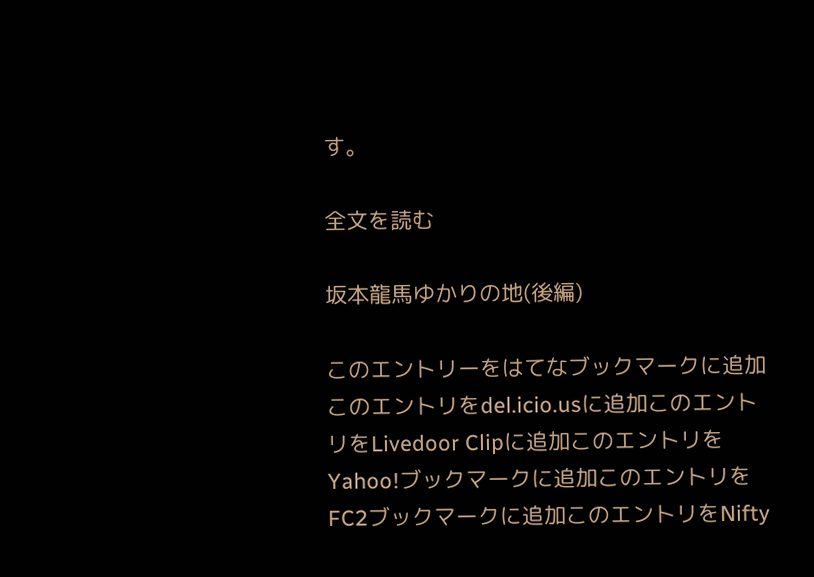す。

全文を読む

坂本龍馬ゆかりの地(後編)

このエントリーをはてなブックマークに追加このエントリをdel.icio.usに追加このエントリをLivedoor Clipに追加このエントリをYahoo!ブックマークに追加このエントリをFC2ブックマークに追加このエントリをNifty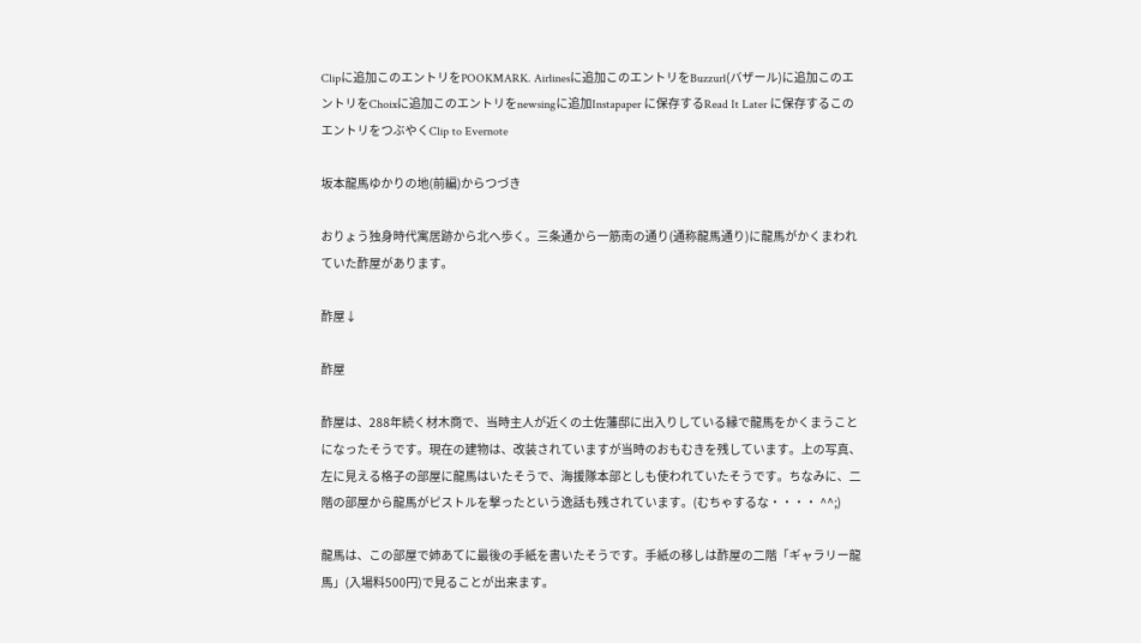Clipに追加このエントリをPOOKMARK. Airlinesに追加このエントリをBuzzurl(バザール)に追加このエントリをChoixに追加このエントリをnewsingに追加Instapaper に保存するRead It Later に保存するこのエントリをつぶやくClip to Evernote

坂本龍馬ゆかりの地(前編)からつづき

おりょう独身時代寓居跡から北へ歩く。三条通から一筋南の通り(通称龍馬通り)に龍馬がかくまわれていた酢屋があります。

酢屋↓

酢屋

酢屋は、288年続く材木商で、当時主人が近くの土佐藩邸に出入りしている縁で龍馬をかくまうことになったそうです。現在の建物は、改装されていますが当時のおもむきを残しています。上の写真、左に見える格子の部屋に龍馬はいたそうで、海援隊本部としも使われていたそうです。ちなみに、二階の部屋から龍馬がピストルを撃ったという逸話も残されています。(むちゃするな・・・・ ^^;)

龍馬は、この部屋で姉あてに最後の手紙を書いたそうです。手紙の移しは酢屋の二階「ギャラリー龍馬」(入場料500円)で見ることが出来ます。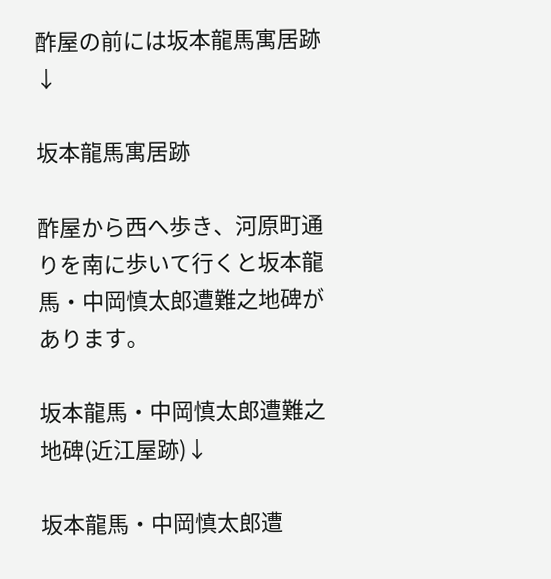酢屋の前には坂本龍馬寓居跡↓

坂本龍馬寓居跡

酢屋から西へ歩き、河原町通りを南に歩いて行くと坂本龍馬・中岡慎太郎遭難之地碑があります。

坂本龍馬・中岡慎太郎遭難之地碑(近江屋跡)↓

坂本龍馬・中岡慎太郎遭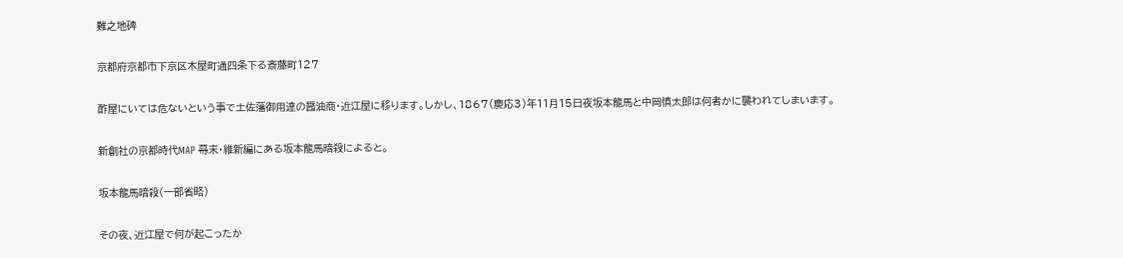難之地碑

京都府京都市下京区木屋町通四条下る斎藤町127

酢屋にいては危ないという事で土佐藩御用達の醤油商・近江屋に移ります。しかし、1867(慶応3)年11月15日夜坂本龍馬と中岡慎太郎は何者かに襲われてしまいます。

新創社の京都時代MAP 幕末・維新編にある坂本龍馬暗殺によると。

坂本龍馬暗殺(一部省略)

その夜、近江屋で何が起こったか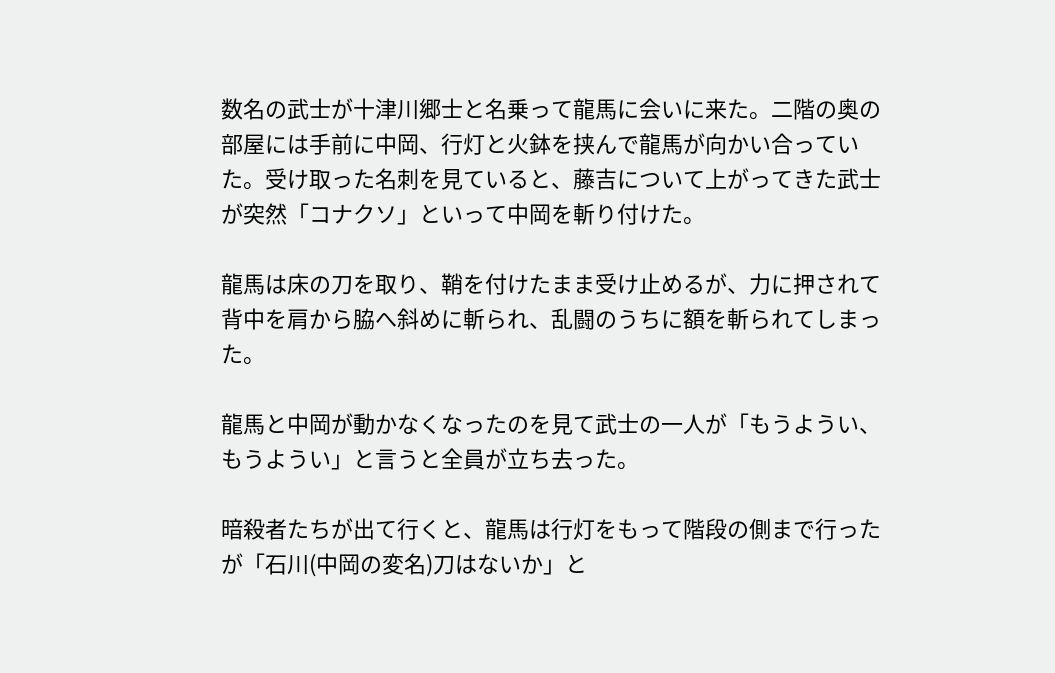数名の武士が十津川郷士と名乗って龍馬に会いに来た。二階の奥の部屋には手前に中岡、行灯と火鉢を挟んで龍馬が向かい合っていた。受け取った名刺を見ていると、藤吉について上がってきた武士が突然「コナクソ」といって中岡を斬り付けた。

龍馬は床の刀を取り、鞘を付けたまま受け止めるが、力に押されて背中を肩から脇へ斜めに斬られ、乱闘のうちに額を斬られてしまった。

龍馬と中岡が動かなくなったのを見て武士の一人が「もうようい、もうようい」と言うと全員が立ち去った。

暗殺者たちが出て行くと、龍馬は行灯をもって階段の側まで行ったが「石川(中岡の変名)刀はないか」と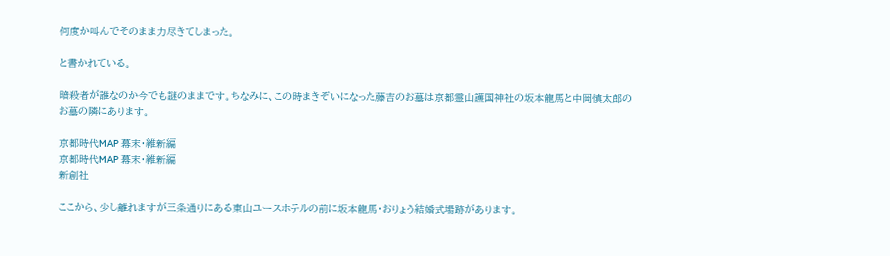何度か叫んでそのまま力尽きてしまった。

と書かれている。

暗殺者が誰なのか今でも謎のままです。ちなみに、この時まきぞいになった藤吉のお墓は京都霊山護国神社の坂本龍馬と中岡慎太郎のお墓の隣にあります。

京都時代MAP 幕末・維新編
京都時代MAP 幕末・維新編
新創社

ここから、少し離れますが三条通りにある東山ユースホテルの前に坂本龍馬・おりょう結婚式場跡があります。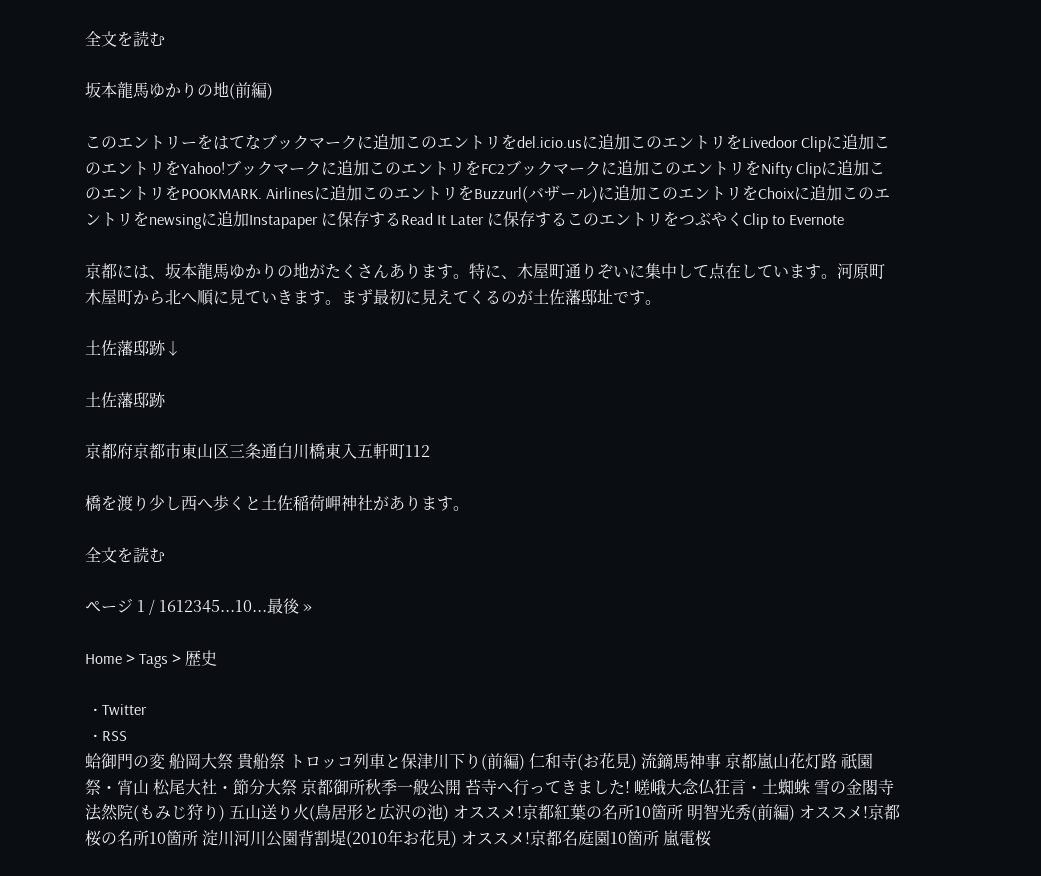全文を読む

坂本龍馬ゆかりの地(前編)

このエントリーをはてなブックマークに追加このエントリをdel.icio.usに追加このエントリをLivedoor Clipに追加このエントリをYahoo!ブックマークに追加このエントリをFC2ブックマークに追加このエントリをNifty Clipに追加このエントリをPOOKMARK. Airlinesに追加このエントリをBuzzurl(バザール)に追加このエントリをChoixに追加このエントリをnewsingに追加Instapaper に保存するRead It Later に保存するこのエントリをつぶやくClip to Evernote

京都には、坂本龍馬ゆかりの地がたくさんあります。特に、木屋町通りぞいに集中して点在しています。河原町木屋町から北へ順に見ていきます。まず最初に見えてくるのが土佐藩邸址です。

土佐藩邸跡↓

土佐藩邸跡

京都府京都市東山区三条通白川橋東入五軒町112

橋を渡り少し西へ歩くと土佐稲荷岬神社があります。

全文を読む

ページ 1 / 1612345...10...最後 »

Home > Tags > 歴史

  • Twitter
  • RSS
蛤御門の変 船岡大祭 貴船祭 トロッコ列車と保津川下り(前編) 仁和寺(お花見) 流鏑馬神事 京都嵐山花灯路 祇園祭・宵山 松尾大社・節分大祭 京都御所秋季一般公開 苔寺へ行ってきました! 嵯峨大念仏狂言・土蜘蛛 雪の金閣寺 法然院(もみじ狩り) 五山送り火(鳥居形と広沢の池) オススメ!京都紅葉の名所10箇所 明智光秀(前編) オススメ!京都桜の名所10箇所 淀川河川公園背割堤(2010年お花見) オススメ!京都名庭園10箇所 嵐電桜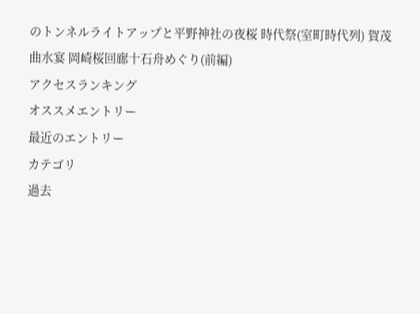のトンネルライトアップと平野神社の夜桜 時代祭(室町時代列) 賀茂曲水宴 岡崎桜回廊十石舟めぐり(前編)
アクセスランキング
オススメエントリー
最近のエントリー
カテゴリ
過去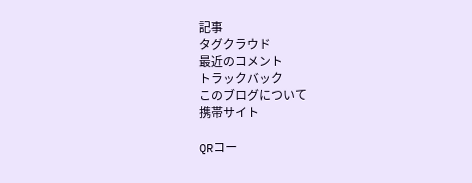記事
タグクラウド
最近のコメント
トラックバック
このブログについて
携帯サイト

QRコー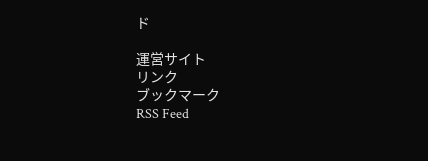ド

運営サイト
リンク
ブックマーク
RSS Feed